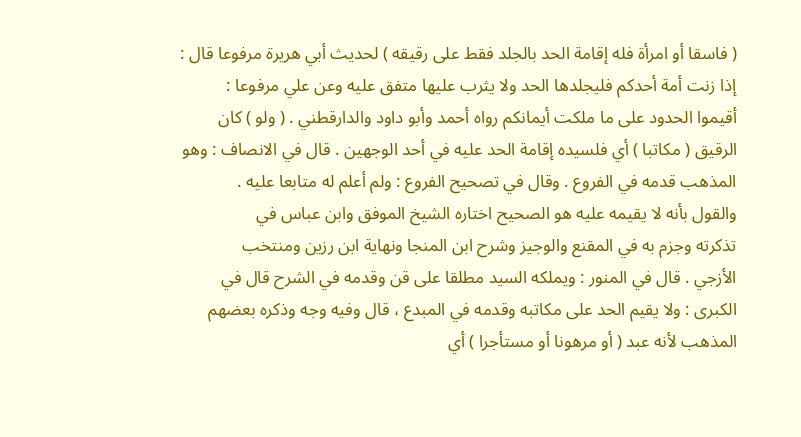( فاسقا أو امرأة فله إقامة الحد بالجلد فقط على رقيقه ) لحديث أبي هريرة مرفوعا قال :
إذا زنت أمة أحدكم فليجلدها الحد ولا يثرب عليها متفق عليه وعن علي مرفوعا :
أقيموا الحدود على ما ملكت أيمانكم رواه أحمد وأبو داود والدارقطني . ( ولو ) كان
الرقيق ( مكاتبا ) أي فلسيده إقامة الحد عليه في أحد الوجهين . قال في الانصاف : وهو
المذهب قدمه في الفروع . وقال في تصحيح الفروع : ولم أعلم له متابعا عليه .
والقول بأنه لا يقيمه عليه هو الصحيح اختاره الشيخ الموفق وابن عباس في
تذكرته وجزم به في المقنع والوجيز وشرح ابن المنجا ونهاية ابن رزين ومنتخب
الأزجي . قال في المنور : ويملكه السيد مطلقا على قن وقدمه في الشرح قال في
الكبرى : ولا يقيم الحد على مكاتبه وقدمه في المبدع ، قال وفيه وجه وذكره بعضهم
المذهب لأنه عبد ( أو مرهونا أو مستأجرا ) أي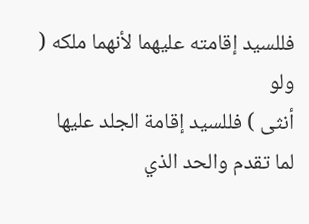فللسيد إقامته عليهما لأنهما ملكه ( ولو
أنثى ) فللسيد إقامة الجلد عليها لما تقدم والحد الذي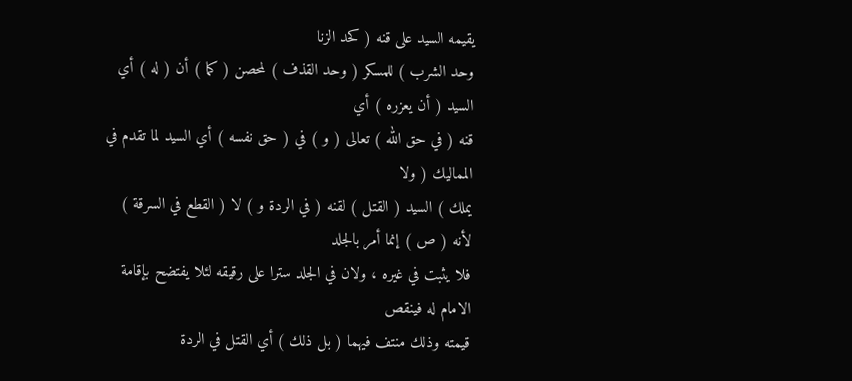يقيمه السيد على قنه ( كحد الزنا
وحد الشرب ) للمسكر ( وحد القذف ) لمحصن ( كما ) أن ( له ) أي السيد ( أن يعزره ) أي
قنه ( في حق الله ) تعالى ( و ) في ( حق نفسه ) أي السيد لما تقدم في المماليك ( ولا
يملك ) السيد ( القتل ) لقنه ( في الردة و ) لا ( القطع في السرقة ) لأنه ( ص ) إنما أمر بالجلد
فلا يثبت في غيره ، ولان في الجلد سترا على رقيقه لئلا يفتضح بإقامة الامام له فينقص
قيمته وذلك منتف فيهما ( بل ذلك ) أي القتل في الردة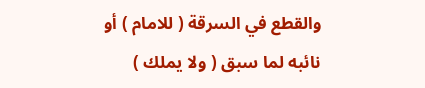والقطع في السرقة ( للامام ) أو
نائبه لما سبق ( ولا يملك )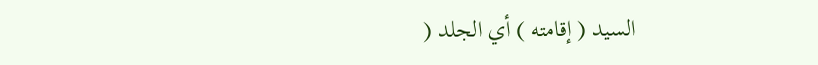السيد ( إقامته ) أي الجلد (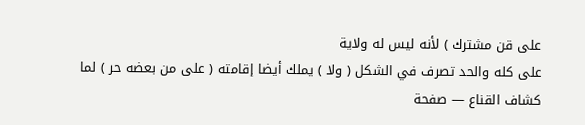على قن مشترك ) لأنه ليس له ولاية
على كله والحد تصرف في الشكل ( ولا ) يملك أيضا إقامته ( على من بعضه حر ) لما
كشاف القناع — صفحة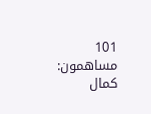101
مساهمون: كمال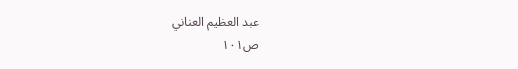عبد العظيم العناني
ص١٠١